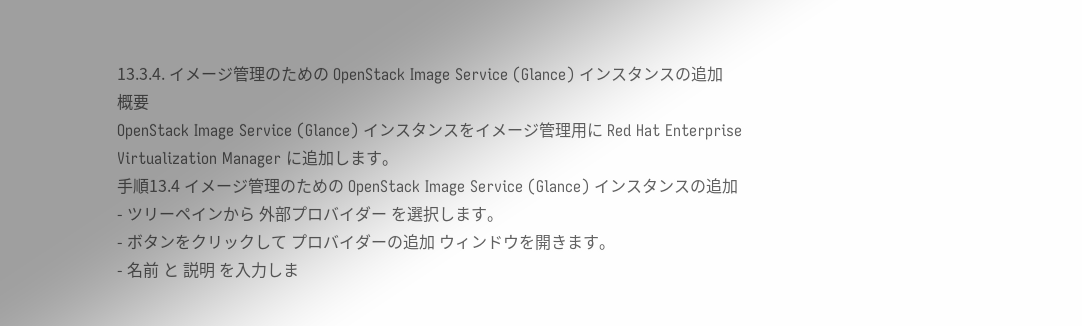13.3.4. イメージ管理のための OpenStack Image Service (Glance) インスタンスの追加
概要
OpenStack Image Service (Glance) インスタンスをイメージ管理用に Red Hat Enterprise Virtualization Manager に追加します。
手順13.4 イメージ管理のための OpenStack Image Service (Glance) インスタンスの追加
- ツリーペインから 外部プロバイダー を選択します。
- ボタンをクリックして プロバイダーの追加 ウィンドウを開きます。
- 名前 と 説明 を入力しま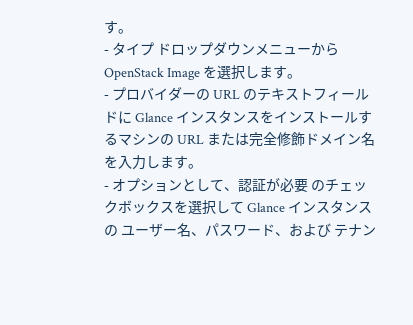す。
- タイプ ドロップダウンメニューから OpenStack Image を選択します。
- プロバイダーの URL のテキストフィールドに Glance インスタンスをインストールするマシンの URL または完全修飾ドメイン名を入力します。
- オプションとして、認証が必要 のチェックボックスを選択して Glance インスタンスの ユーザー名、パスワード、および テナン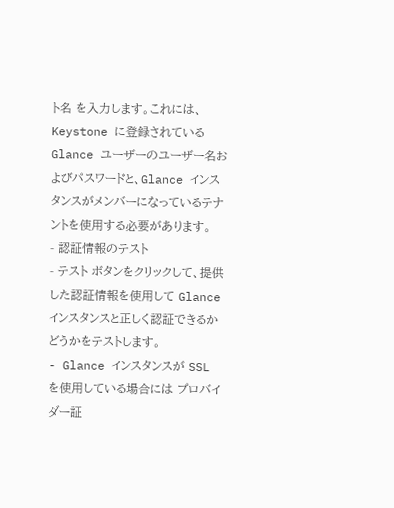ト名 を入力します。これには、Keystone に登録されている Glance ユーザーのユーザー名およびパスワードと、Glance インスタンスがメンバーになっているテナントを使用する必要があります。
- 認証情報のテスト
- テスト ボタンをクリックして、提供した認証情報を使用して Glance インスタンスと正しく認証できるかどうかをテストします。
- Glance インスタンスが SSL を使用している場合には プロバイダー証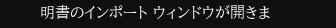明書のインポート ウィンドウが開きま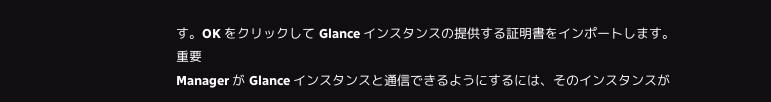す。OK をクリックして Glance インスタンスの提供する証明書をインポートします。
重要
Manager が Glance インスタンスと通信できるようにするには、そのインスタンスが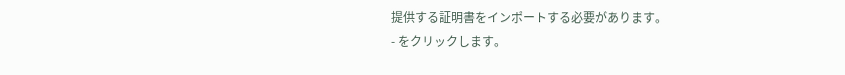提供する証明書をインポートする必要があります。
- をクリックします。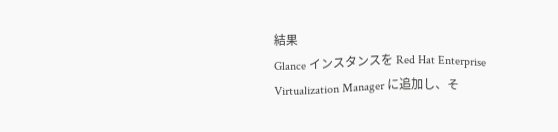結果
Glance インスタンスを Red Hat Enterprise Virtualization Manager に追加し、そ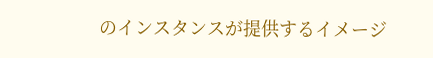のインスタンスが提供するイメージ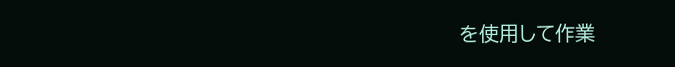を使用して作業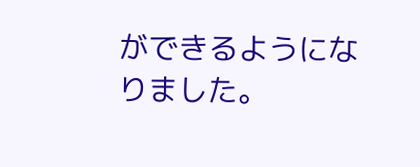ができるようになりました。